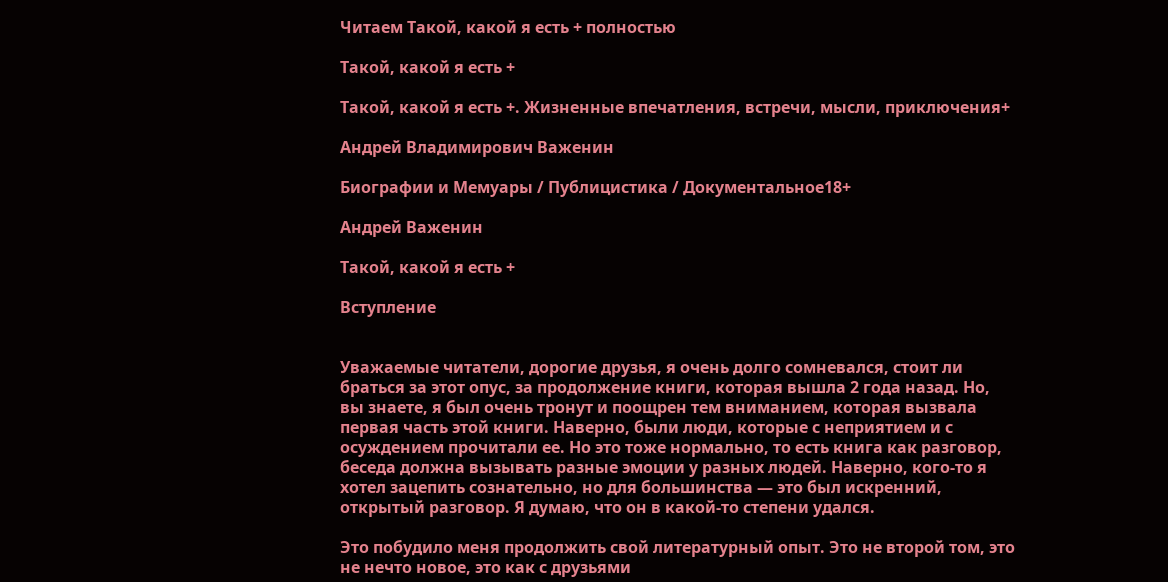Читаем Такой, какой я есть + полностью

Такой, какой я есть +

Такой, какой я есть +. Жизненные впечатления, встречи, мысли, приключения+

Андрей Владимирович Важенин

Биографии и Мемуары / Публицистика / Документальное18+

Андрей Важенин

Такой, какой я есть +

Вступление


Уважаемые читатели, дорогие друзья, я очень долго сомневался, стоит ли браться за этот опус, за продолжение книги, которая вышла 2 года назад. Но, вы знаете, я был очень тронут и поощрен тем вниманием, которая вызвала первая часть этой книги. Наверно, были люди, которые с неприятием и с осуждением прочитали ее. Но это тоже нормально, то есть книга как разговор, беседа должна вызывать разные эмоции у разных людей. Наверно, кого-то я хотел зацепить сознательно, но для большинства — это был искренний, открытый разговор. Я думаю, что он в какой-то степени удался.

Это побудило меня продолжить свой литературный опыт. Это не второй том, это не нечто новое, это как с друзьями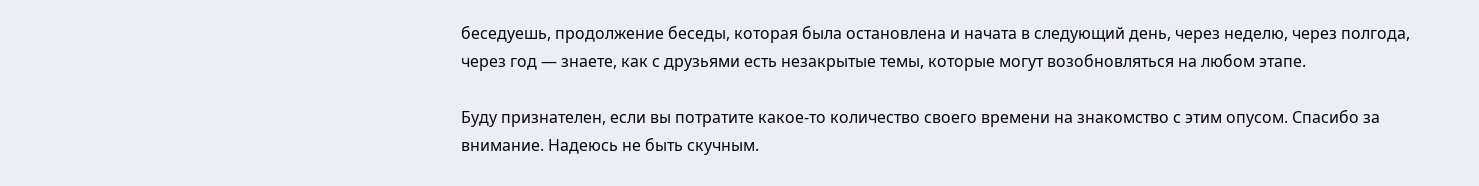беседуешь, продолжение беседы, которая была остановлена и начата в следующий день, через неделю, через полгода, через год — знаете, как с друзьями есть незакрытые темы, которые могут возобновляться на любом этапе.

Буду признателен, если вы потратите какое-то количество своего времени на знакомство с этим опусом. Спасибо за внимание. Надеюсь не быть скучным.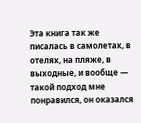Эта книга так же писалась в самолетах, в отелях, на пляже, в выходные, и вообще — такой подход мне понравился, он оказался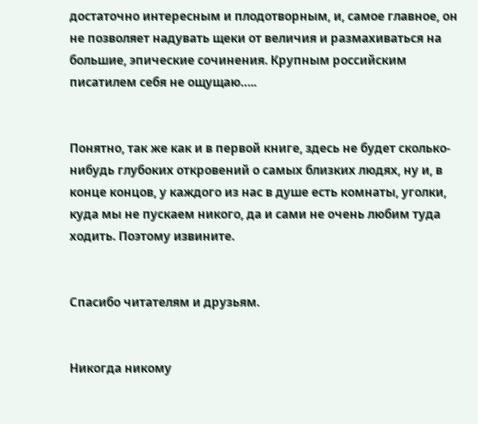достаточно интересным и плодотворным, и, самое главное, он не позволяет надувать щеки от величия и размахиваться на большие, эпические сочинения. Крупным российским писатилем себя не ощущаю…..


Понятно, так же как и в первой книге, здесь не будет сколько-нибудь глубоких откровений о самых близких людях, ну и, в конце концов, у каждого из нас в душе есть комнаты, уголки, куда мы не пускаем никого, да и сами не очень любим туда ходить. Поэтому извините.


Спасибо читателям и друзьям.


Никогда никому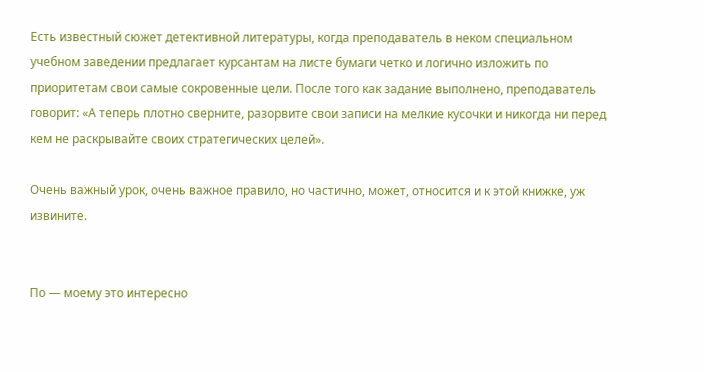Есть известный сюжет детективной литературы, когда преподаватель в неком специальном учебном заведении предлагает курсантам на листе бумаги четко и логично изложить по приоритетам свои самые сокровенные цели. После того как задание выполнено, преподаватель говорит: «А теперь плотно сверните, разорвите свои записи на мелкие кусочки и никогда ни перед кем не раскрывайте своих стратегических целей».

Очень важный урок, очень важное правило, но частично, может, относится и к этой книжке, уж извините.


По — моему это интересно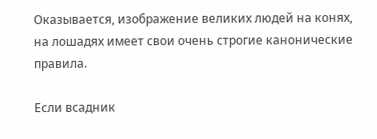Оказывается, изображение великих людей на конях, на лошадях имеет свои очень строгие канонические правила.

Если всадник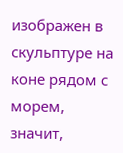изображен в скульптуре на коне рядом с морем, значит,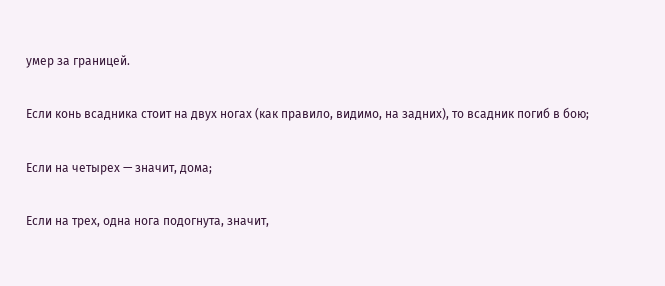умер за границей.

Если конь всадника стоит на двух ногах (как правило, видимо, на задних), то всадник погиб в бою;

Если на четырех — значит, дома;

Если на трех, одна нога подогнута, значит,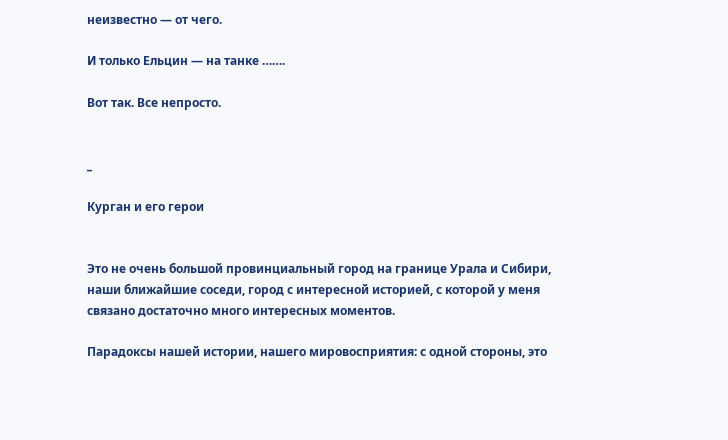неизвестно — от чего.

И только Ельцин — на танке …….

Вот так. Все непросто.


_

Курган и его герои


Это не очень большой провинциальный город на границе Урала и Сибири, наши ближайшие соседи, город с интересной историей, с которой у меня связано достаточно много интересных моментов.

Парадоксы нашей истории, нашего мировосприятия: с одной стороны, это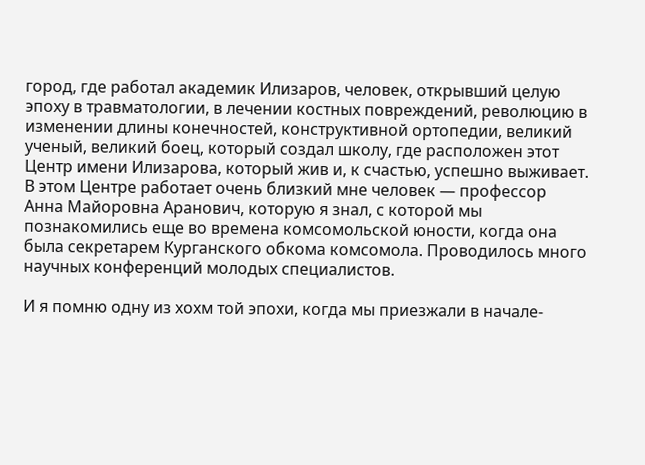город, где работал академик Илизаров, человек, открывший целую эпоху в травматологии, в лечении костных повреждений, революцию в изменении длины конечностей, конструктивной ортопедии, великий ученый, великий боец, который создал школу, где расположен этот Центр имени Илизарова, который жив и, к счастью, успешно выживает. В этом Центре работает очень близкий мне человек — профессор Анна Майоровна Аранович, которую я знал, с которой мы познакомились еще во времена комсомольской юности, когда она была секретарем Курганского обкома комсомола. Проводилось много научных конференций молодых специалистов.

И я помню одну из хохм той эпохи, когда мы приезжали в начале-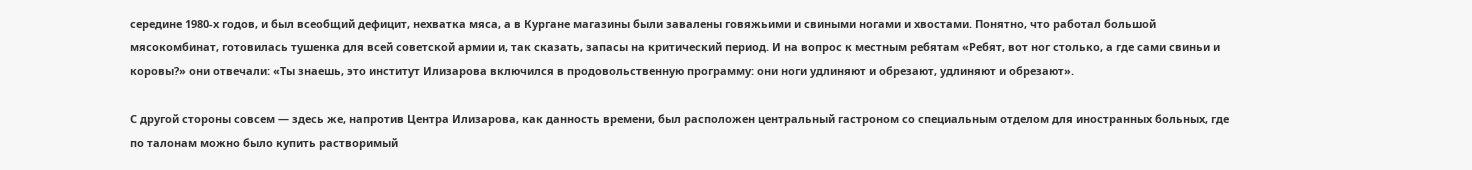середине 1980-х годов, и был всеобщий дефицит, нехватка мяса, а в Кургане магазины были завалены говяжьими и свиными ногами и хвостами. Понятно, что работал большой мясокомбинат, готовилась тушенка для всей советской армии и, так сказать, запасы на критический период. И на вопрос к местным ребятам «Ребят, вот ног столько, а где сами свиньи и коровы?» они отвечали: «Ты знаешь, это институт Илизарова включился в продовольственную программу: они ноги удлиняют и обрезают, удлиняют и обрезают».

С другой стороны совсем — здесь же, напротив Центра Илизарова, как данность времени, был расположен центральный гастроном со специальным отделом для иностранных больных, где по талонам можно было купить растворимый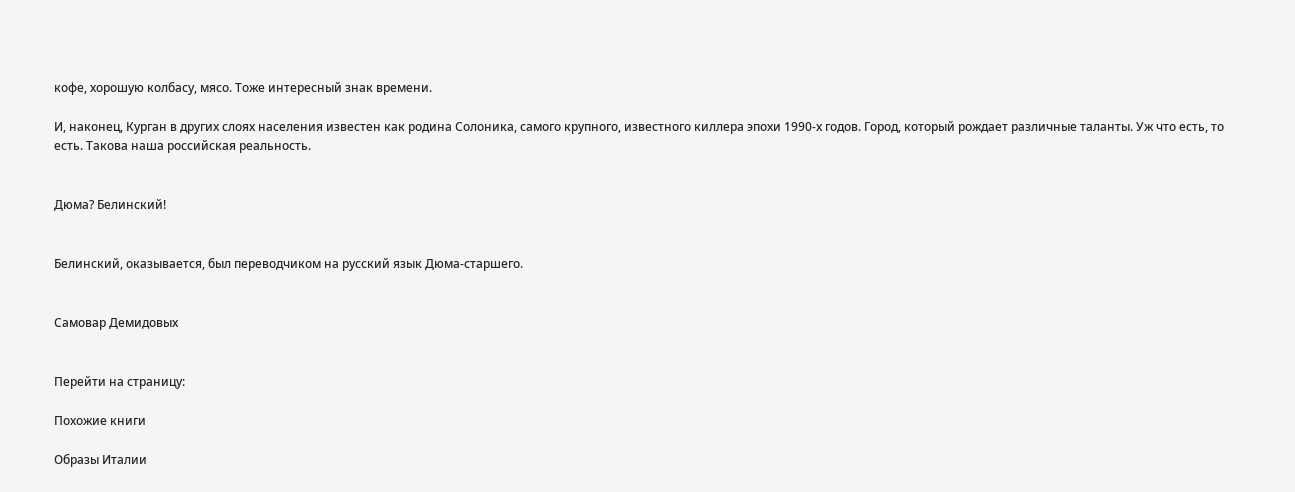кофе, хорошую колбасу, мясо. Тоже интересный знак времени.

И, наконец, Курган в других слоях населения известен как родина Солоника, самого крупного, известного киллера эпохи 1990-х годов. Город, который рождает различные таланты. Уж что есть, то есть. Такова наша российская реальность.


Дюма? Белинский!


Белинский, оказывается, был переводчиком на русский язык Дюма-старшего.


Самовар Демидовых


Перейти на страницу:

Похожие книги

Образы Италии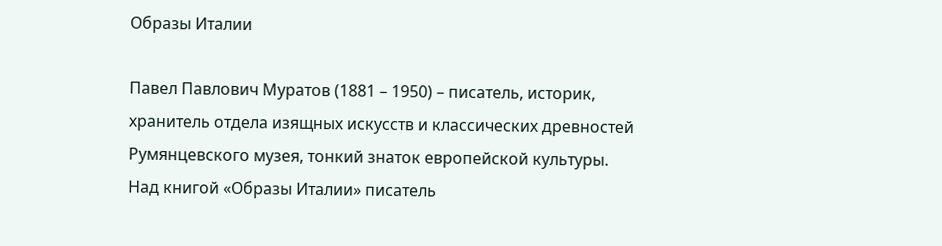Образы Италии

Павел Павлович Муратов (1881 – 1950) – писатель, историк, хранитель отдела изящных искусств и классических древностей Румянцевского музея, тонкий знаток европейской культуры. Над книгой «Образы Италии» писатель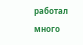работал много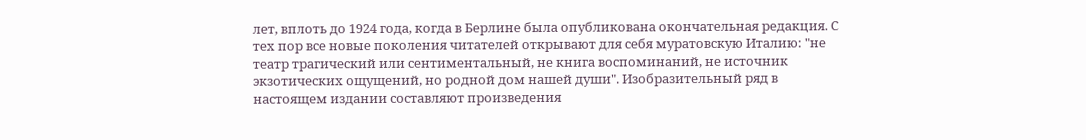лет, вплоть до 1924 года, когда в Берлине была опубликована окончательная редакция. С тех пор все новые поколения читателей открывают для себя муратовскую Италию: "не театр трагический или сентиментальный, не книга воспоминаний, не источник экзотических ощущений, но родной дом нашей души". Изобразительный ряд в настоящем издании составляют произведения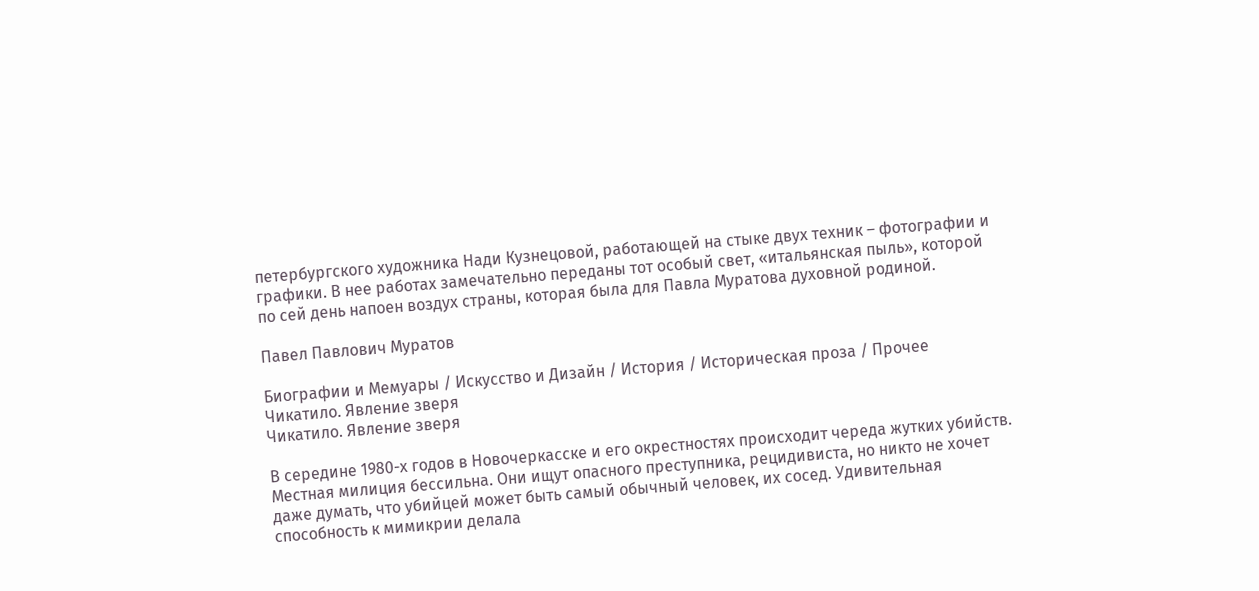петербургского художника Нади Кузнецовой, работающей на стыке двух техник – фотографии и графики. В нее работах замечательно переданы тот особый свет, «итальянская пыль», которой по сей день напоен воздух страны, которая была для Павла Муратова духовной родиной.

Павел Павлович Муратов

Биографии и Мемуары / Искусство и Дизайн / История / Историческая проза / Прочее
Чикатило. Явление зверя
Чикатило. Явление зверя

В середине 1980-х годов в Новочеркасске и его окрестностях происходит череда жутких убийств. Местная милиция бессильна. Они ищут опасного преступника, рецидивиста, но никто не хочет даже думать, что убийцей может быть самый обычный человек, их сосед. Удивительная способность к мимикрии делала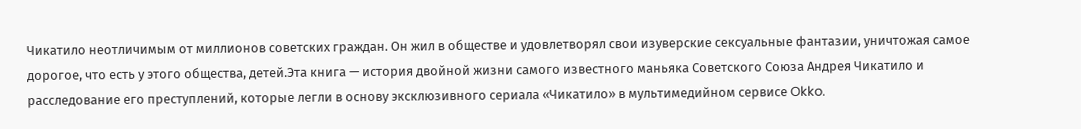Чикатило неотличимым от миллионов советских граждан. Он жил в обществе и удовлетворял свои изуверские сексуальные фантазии, уничтожая самое дорогое, что есть у этого общества, детей.Эта книга — история двойной жизни самого известного маньяка Советского Союза Андрея Чикатило и расследование его преступлений, которые легли в основу эксклюзивного сериала «Чикатило» в мультимедийном сервисе Okko.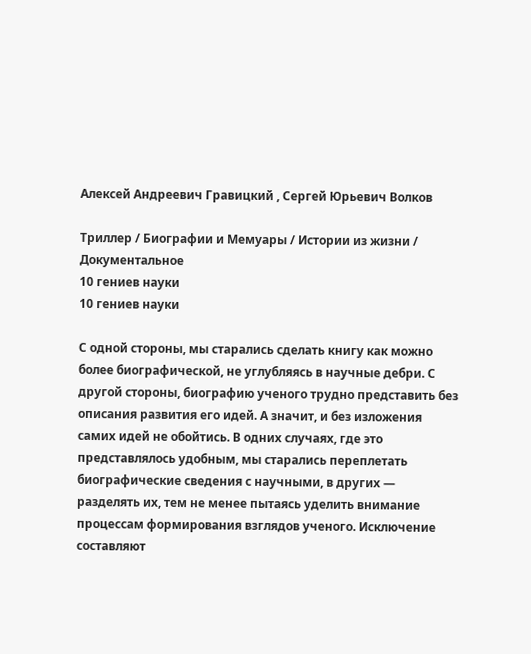Алексей Андреевич Гравицкий , Сергей Юрьевич Волков

Триллер / Биографии и Мемуары / Истории из жизни / Документальное
10 гениев науки
10 гениев науки

С одной стороны, мы старались сделать книгу как можно более биографической, не углубляясь в научные дебри. С другой стороны, биографию ученого трудно представить без описания развития его идей. А значит, и без изложения самих идей не обойтись. В одних случаях, где это представлялось удобным, мы старались переплетать биографические сведения с научными, в других — разделять их, тем не менее пытаясь уделить внимание процессам формирования взглядов ученого. Исключение составляют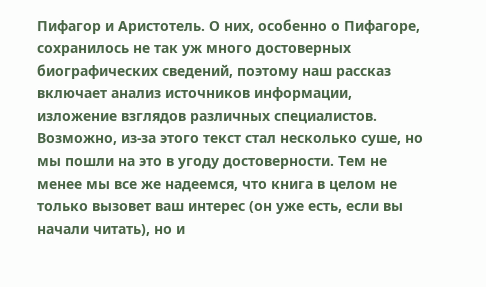Пифагор и Аристотель. О них, особенно о Пифагоре, сохранилось не так уж много достоверных биографических сведений, поэтому наш рассказ включает анализ источников информации, изложение взглядов различных специалистов. Возможно, из-за этого текст стал несколько суше, но мы пошли на это в угоду достоверности. Тем не менее мы все же надеемся, что книга в целом не только вызовет ваш интерес (он уже есть, если вы начали читать), но и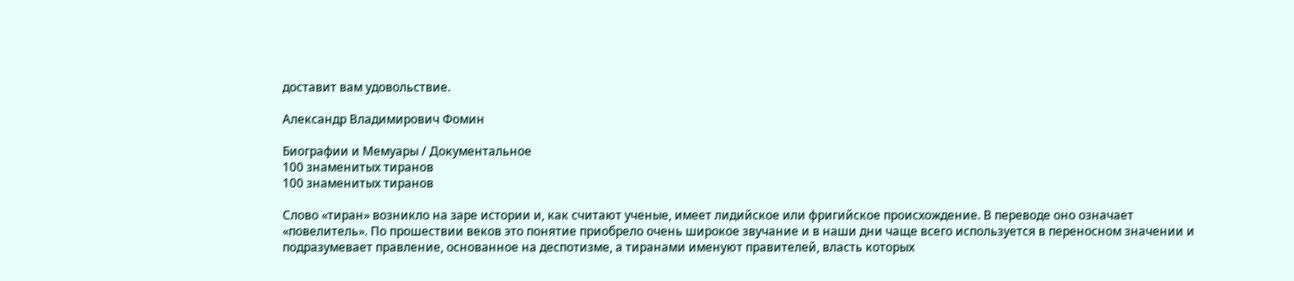доставит вам удовольствие.

Александр Владимирович Фомин

Биографии и Мемуары / Документальное
100 знаменитых тиранов
100 знаменитых тиранов

Слово «тиран» возникло на заре истории и, как считают ученые, имеет лидийское или фригийское происхождение. В переводе оно означает «повелитель». По прошествии веков это понятие приобрело очень широкое звучание и в наши дни чаще всего используется в переносном значении и подразумевает правление, основанное на деспотизме, а тиранами именуют правителей, власть которых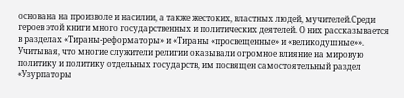основана на произволе и насилии, а также жестоких, властных людей, мучителей.Среди героев этой книги много государственных и политических деятелей. О них рассказывается в разделах «Тираны-реформаторы» и «Тираны «просвещенные» и «великодушные»». Учитывая, что многие служители религии оказывали огромное влияние на мировую политику и политику отдельных государств, им посвящен самостоятельный раздел «Узурпаторы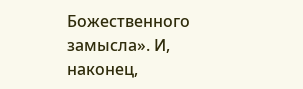Божественного замысла». И, наконец,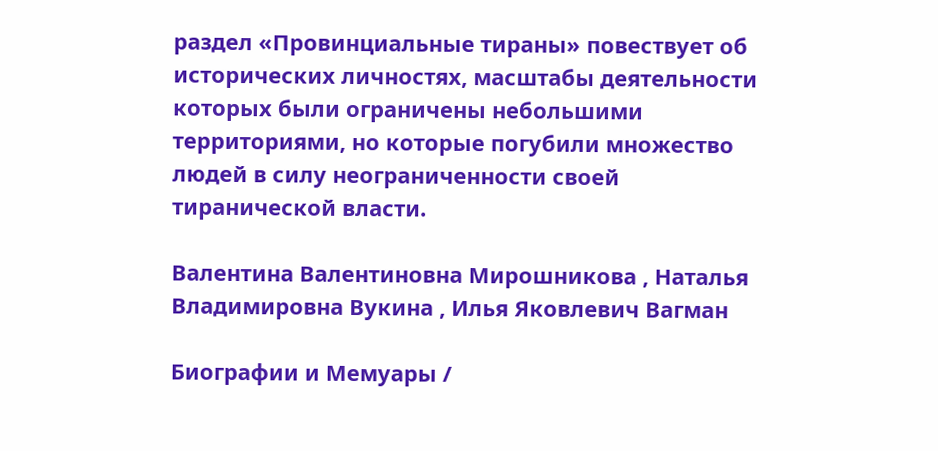раздел «Провинциальные тираны» повествует об исторических личностях, масштабы деятельности которых были ограничены небольшими территориями, но которые погубили множество людей в силу неограниченности своей тиранической власти.

Валентина Валентиновна Мирошникова , Наталья Владимировна Вукина , Илья Яковлевич Вагман

Биографии и Мемуары /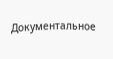Документальное